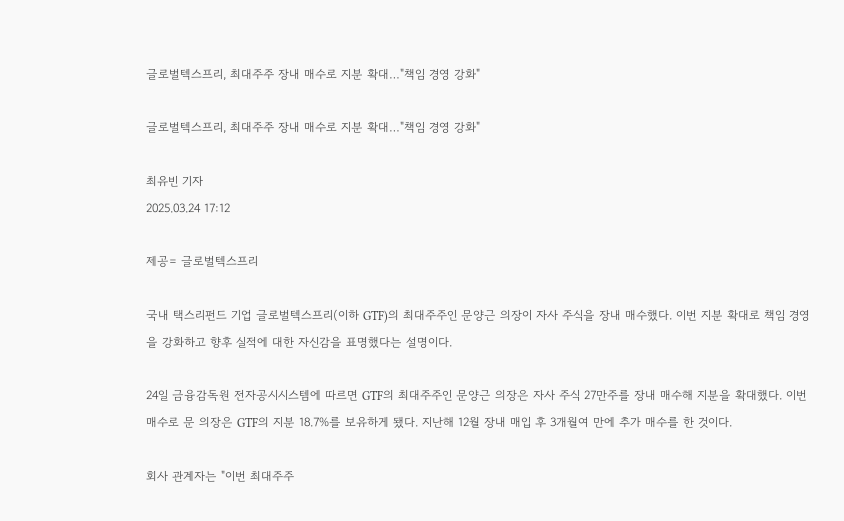글로벌텍스프리, 최대주주 장내 매수로 지분 확대…"책임 경영 강화"

글로벌텍스프리, 최대주주 장내 매수로 지분 확대…"책임 경영 강화"

최유빈 기자
2025.03.24 17:12

제공= 글로벌텍스프리

국내 택스리펀드 기업 글로벌텍스프리(이하 GTF)의 최대주주인 문양근 의장이 자사 주식을 장내 매수했다. 이번 지분 확대로 책임 경영을 강화하고 향후 실적에 대한 자신감을 표명했다는 설명이다.

24일 금융감독원 전자공시시스템에 따르면 GTF의 최대주주인 문양근 의장은 자사 주식 27만주를 장내 매수해 지분을 확대했다. 이번 매수로 문 의장은 GTF의 지분 18.7%를 보유하게 됐다. 지난해 12월 장내 매입 후 3개월여 만에 추가 매수를 한 것이다.

회사 관계자는 "이번 최대주주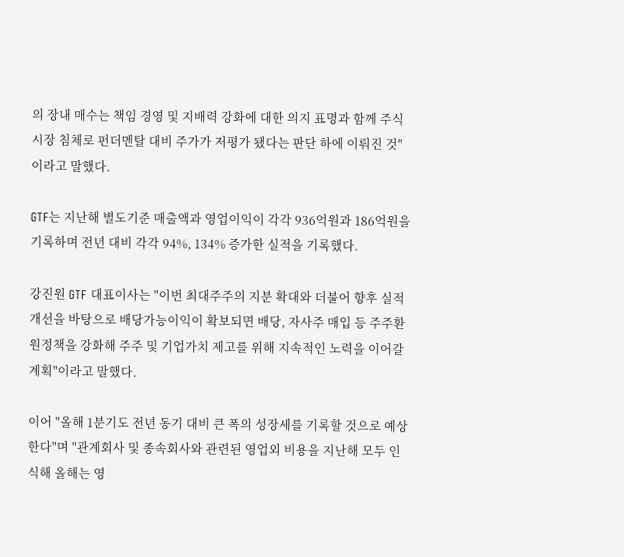의 장내 매수는 책임 경영 및 지배력 강화에 대한 의지 표명과 함께 주식시장 침체로 펀더멘탈 대비 주가가 저평가 됐다는 판단 하에 이뤄진 것"이라고 말했다.

GTF는 지난해 별도기준 매출액과 영업이익이 각각 936억원과 186억원을 기록하며 전년 대비 각각 94%, 134% 증가한 실적을 기록했다.

강진원 GTF 대표이사는 "이번 최대주주의 지분 확대와 더불어 향후 실적 개선을 바탕으로 배당가능이익이 확보되면 배당, 자사주 매입 등 주주환원정책을 강화해 주주 및 기업가치 제고를 위해 지속적인 노력을 이어갈 계획"이라고 말했다.

이어 "올해 1분기도 전년 동기 대비 큰 폭의 성장세를 기록할 것으로 예상한다"며 "관계회사 및 종속회사와 관련된 영업외 비용을 지난해 모두 인식해 올해는 영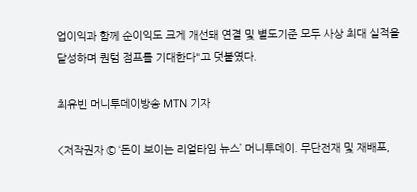업이익과 함께 순이익도 크게 개선돼 연결 및 별도기준 모두 사상 최대 실적을 달성하며 퀀텀 점프를 기대한다"고 덧붙였다.

최유빈 머니투데이방송 MTN 기자

<저작권자 © ‘돈이 보이는 리얼타임 뉴스’ 머니투데이. 무단전재 및 재배포,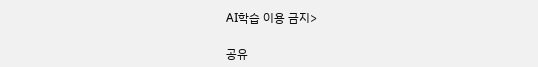AI학습 이용 금지>

공유